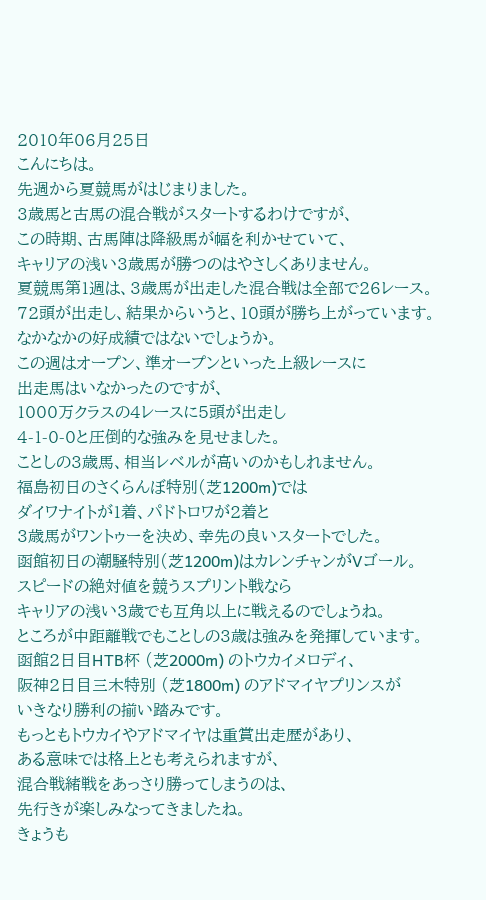2010年06月25日
こんにちは。
先週から夏競馬がはじまりました。
3歳馬と古馬の混合戦がスタートするわけですが、
この時期、古馬陣は降級馬が幅を利かせていて、
キャリアの浅い3歳馬が勝つのはやさしくありません。
夏競馬第1週は、3歳馬が出走した混合戦は全部で26レース。
72頭が出走し、結果からいうと、10頭が勝ち上がっています。
なかなかの好成績ではないでしょうか。
この週はオープン、準オープンといった上級レースに
出走馬はいなかったのですが、
1000万クラスの4レースに5頭が出走し
4-1-0-0と圧倒的な強みを見せました。
ことしの3歳馬、相当レベルが高いのかもしれません。
福島初日のさくらんぼ特別(芝1200m)では
ダイワナイトが1着、パドトロワが2着と
3歳馬がワントゥーを決め、幸先の良いスタートでした。
函館初日の潮騒特別(芝1200m)はカレンチャンがVゴール。
スピードの絶対値を競うスプリント戦なら
キャリアの浅い3歳でも互角以上に戦えるのでしょうね。
ところが中距離戦でもことしの3歳は強みを発揮しています。
函館2日目HTB杯 (芝2000m) のトウカイメロディ、
阪神2日目三木特別 (芝1800m) のアドマイヤプリンスが
いきなり勝利の揃い踏みです。
もっともトウカイやアドマイヤは重賞出走歴があり、
ある意味では格上とも考えられますが、
混合戦緒戦をあっさり勝ってしまうのは、
先行きが楽しみなってきましたね。
きょうも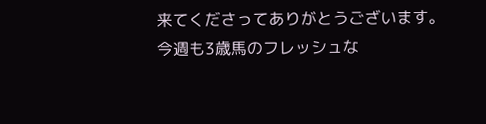来てくださってありがとうございます。
今週も3歳馬のフレッシュな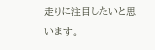走りに注目したいと思います。